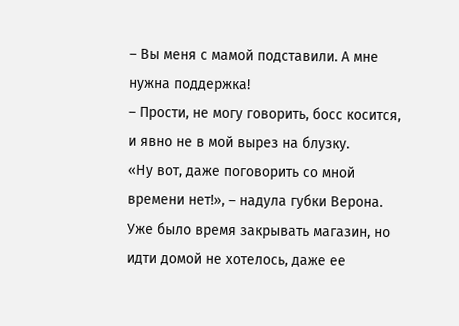– Вы меня с мамой подставили. А мне нужна поддержка!
– Прости, не могу говорить, босс косится, и явно не в мой вырез на блузку.
«Ну вот, даже поговорить со мной времени нет!», – надула губки Верона.
Уже было время закрывать магазин, но идти домой не хотелось, даже ее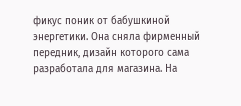фикус поник от бабушкиной энергетики. Она сняла фирменный передник, дизайн которого сама разработала для магазина. На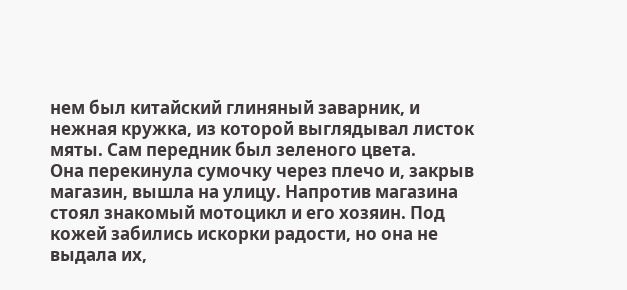нем был китайский глиняный заварник, и нежная кружка, из которой выглядывал листок мяты. Сам передник был зеленого цвета.
Она перекинула сумочку через плечо и, закрыв магазин, вышла на улицу. Напротив магазина стоял знакомый мотоцикл и его хозяин. Под кожей забились искорки радости, но она не выдала их,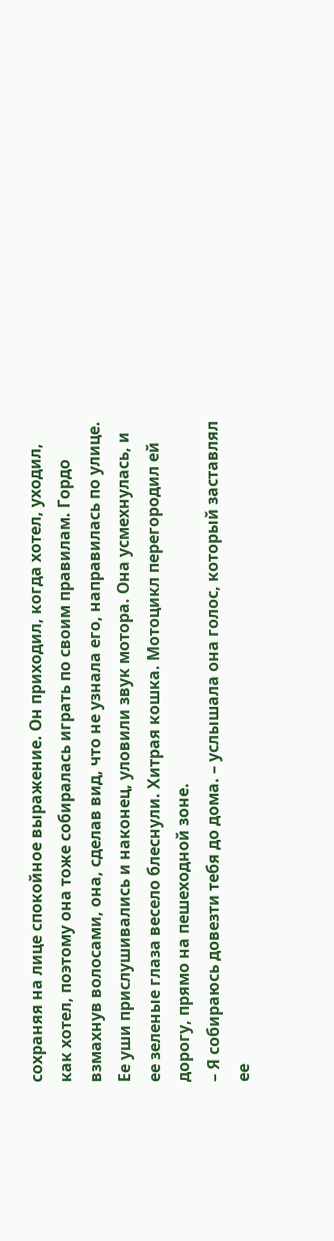сохраняя на лице спокойное выражение. Он приходил, когда хотел, уходил, как хотел, поэтому она тоже собиралась играть по своим правилам. Гордо взмахнув волосами, она, сделав вид, что не узнала его, направилась по улице. Ее уши прислушивались и наконец, уловили звук мотора. Она усмехнулась, и ее зеленые глаза весело блеснули. Хитрая кошка. Мотоцикл перегородил ей дорогу, прямо на пешеходной зоне.
– Я собираюсь довезти тебя до дома. – услышала она голос, который заставлял ее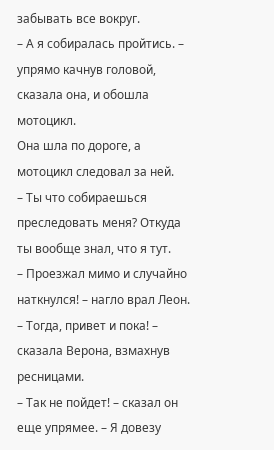забывать все вокруг.
– А я собиралась пройтись. – упрямо качнув головой, сказала она, и обошла мотоцикл.
Она шла по дороге, а мотоцикл следовал за ней.
– Ты что собираешься преследовать меня? Откуда ты вообще знал, что я тут.
– Проезжал мимо и случайно наткнулся! – нагло врал Леон.
– Тогда, привет и пока! – сказала Верона, взмахнув ресницами.
– Так не пойдет! – сказал он еще упрямее. – Я довезу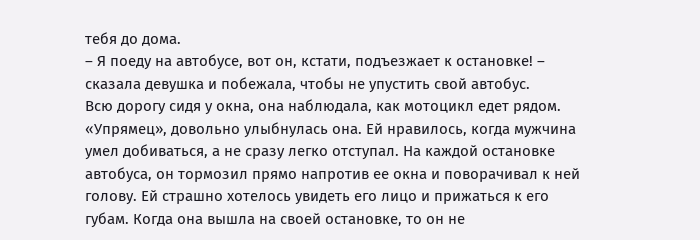тебя до дома.
– Я поеду на автобусе, вот он, кстати, подъезжает к остановке! – сказала девушка и побежала, чтобы не упустить свой автобус.
Всю дорогу сидя у окна, она наблюдала, как мотоцикл едет рядом. «Упрямец», довольно улыбнулась она. Ей нравилось, когда мужчина умел добиваться, а не сразу легко отступал. На каждой остановке автобуса, он тормозил прямо напротив ее окна и поворачивал к ней голову. Ей страшно хотелось увидеть его лицо и прижаться к его губам. Когда она вышла на своей остановке, то он не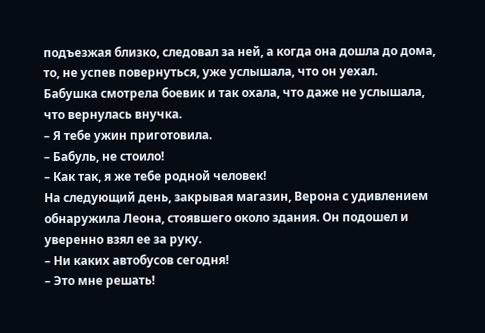подъезжая близко, следовал за ней, а когда она дошла до дома, то, не успев повернуться, уже услышала, что он уехал.
Бабушка смотрела боевик и так охала, что даже не услышала, что вернулась внучка.
– Я тебе ужин приготовила.
– Бабуль, не стоило!
– Как так, я же тебе родной человек!
На следующий день, закрывая магазин, Верона с удивлением обнаружила Леона, стоявшего около здания. Он подошел и уверенно взял ее за руку.
– Ни каких автобусов сегодня!
– Это мне решать!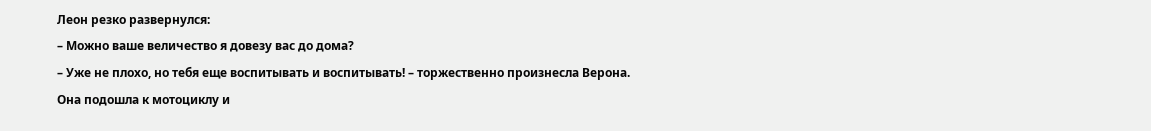Леон резко развернулся:
– Можно ваше величество я довезу вас до дома?
– Уже не плохо, но тебя еще воспитывать и воспитывать! – торжественно произнесла Верона.
Она подошла к мотоциклу и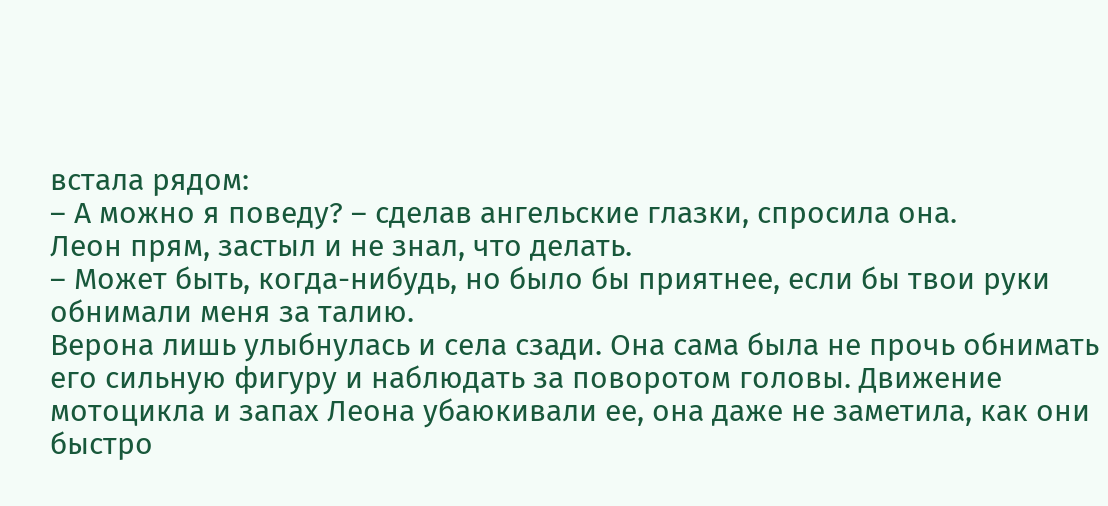встала рядом:
– А можно я поведу? – сделав ангельские глазки, спросила она.
Леон прям, застыл и не знал, что делать.
– Может быть, когда-нибудь, но было бы приятнее, если бы твои руки обнимали меня за талию.
Верона лишь улыбнулась и села сзади. Она сама была не прочь обнимать его сильную фигуру и наблюдать за поворотом головы. Движение мотоцикла и запах Леона убаюкивали ее, она даже не заметила, как они быстро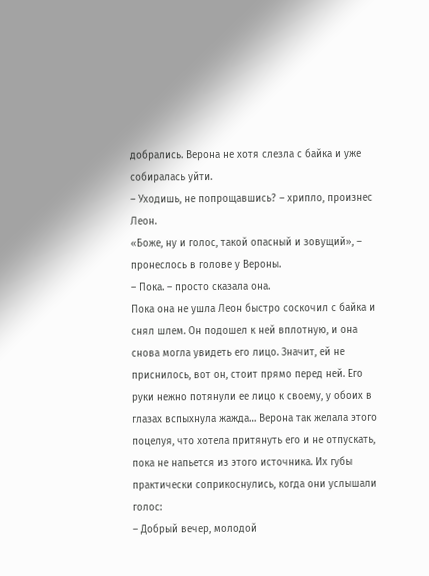добрались. Верона не хотя слезла с байка и уже собиралась уйти.
– Уходишь, не попрощавшись? – хрипло, произнес Леон.
«Боже, ну и голос, такой опасный и зовущий», – пронеслось в голове у Вероны.
– Пока. – просто сказала она.
Пока она не ушла Леон быстро соскочил с байка и снял шлем. Он подошел к ней вплотную, и она снова могла увидеть его лицо. Значит, ей не приснилось, вот он, стоит прямо перед ней. Его руки нежно потянули ее лицо к своему, у обоих в глазах вспыхнула жажда… Верона так желала этого поцелуя, что хотела притянуть его и не отпускать, пока не напьется из этого источника. Их губы практически соприкоснулись, когда они услышали голос:
– Добрый вечер, молодой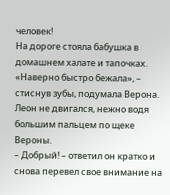человек!
На дороге стояла бабушка в домашнем халате и тапочках. «Наверно быстро бежала», – стиснув зубы, подумала Верона.
Леон не двигался, нежно водя большим пальцем по щеке Вероны.
– Добрый! – ответил он кратко и снова перевел свое внимание на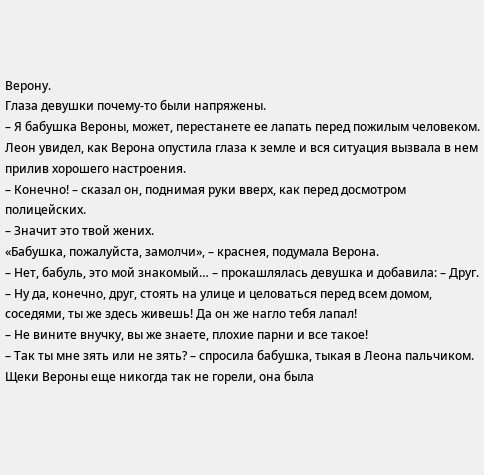Верону.
Глаза девушки почему-то были напряжены.
– Я бабушка Вероны, может, перестанете ее лапать перед пожилым человеком.
Леон увидел, как Верона опустила глаза к земле и вся ситуация вызвала в нем прилив хорошего настроения.
– Конечно! – сказал он, поднимая руки вверх, как перед досмотром полицейских.
– Значит это твой жених.
«Бабушка, пожалуйста, замолчи», – краснея, подумала Верона.
– Нет, бабуль, это мой знакомый… – прокашлялась девушка и добавила: – Друг.
– Ну да, конечно, друг, стоять на улице и целоваться перед всем домом, соседями, ты же здесь живешь! Да он же нагло тебя лапал!
– Не вините внучку, вы же знаете, плохие парни и все такое!
– Так ты мне зять или не зять? – спросила бабушка, тыкая в Леона пальчиком.
Щеки Вероны еще никогда так не горели, она была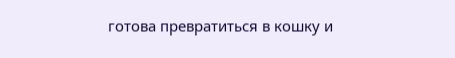готова превратиться в кошку и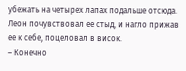убежать на четырех лапах подальше отсюда.
Леон почувствовал ее стыд, и нагло прижав ее к себе, поцеловал в висок.
– Конечно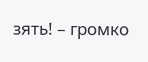зять! – громко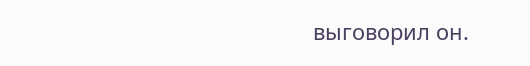выговорил он.